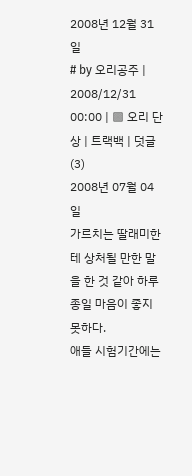2008년 12월 31일
# by 오리공주 | 2008/12/31 00:00 | ▩ 오리 단상 | 트랙백 | 덧글(3)
2008년 07월 04일
가르치는 딸래미한테 상처될 만한 말을 한 것 같아 하루종일 마음이 좋지 못하다.
애들 시험기간에는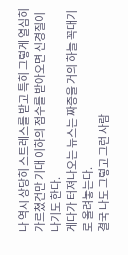나 역시 상당히 스트레스를 받고 특히 그렇게 열심히 가르쳤건만 기대 이하의 점수를 받아오면 신경질이 나기도 한다.
게다가 터져나오는 뉴스는 짜증을 거의 하늘 꼭대기로 올려놓는다.
결국 나도 그렇고 그런 사람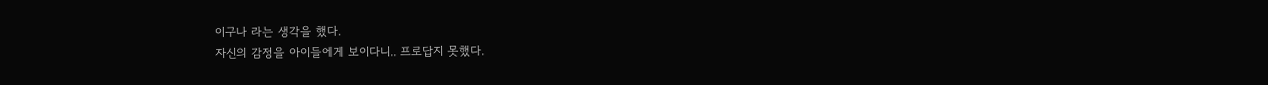이구나 라는 생각을 했다.
자신의 감정을 아이들에게 보이다니.. 프로답지 못했다.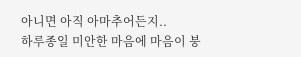아니면 아직 아마추어든지..
하루종일 미안한 마음에 마음이 붕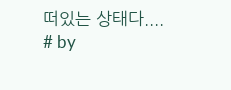떠있는 상태다....
# by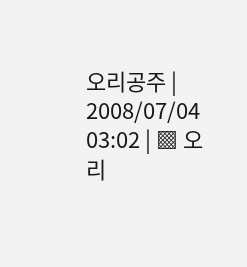오리공주 | 2008/07/04 03:02 | ▩ 오리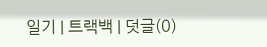일기 | 트랙백 | 덧글(0)